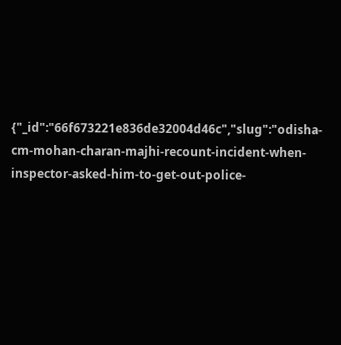{"_id":"66f673221e836de32004d46c","slug":"odisha-cm-mohan-charan-majhi-recount-incident-when-inspector-asked-him-to-get-out-police-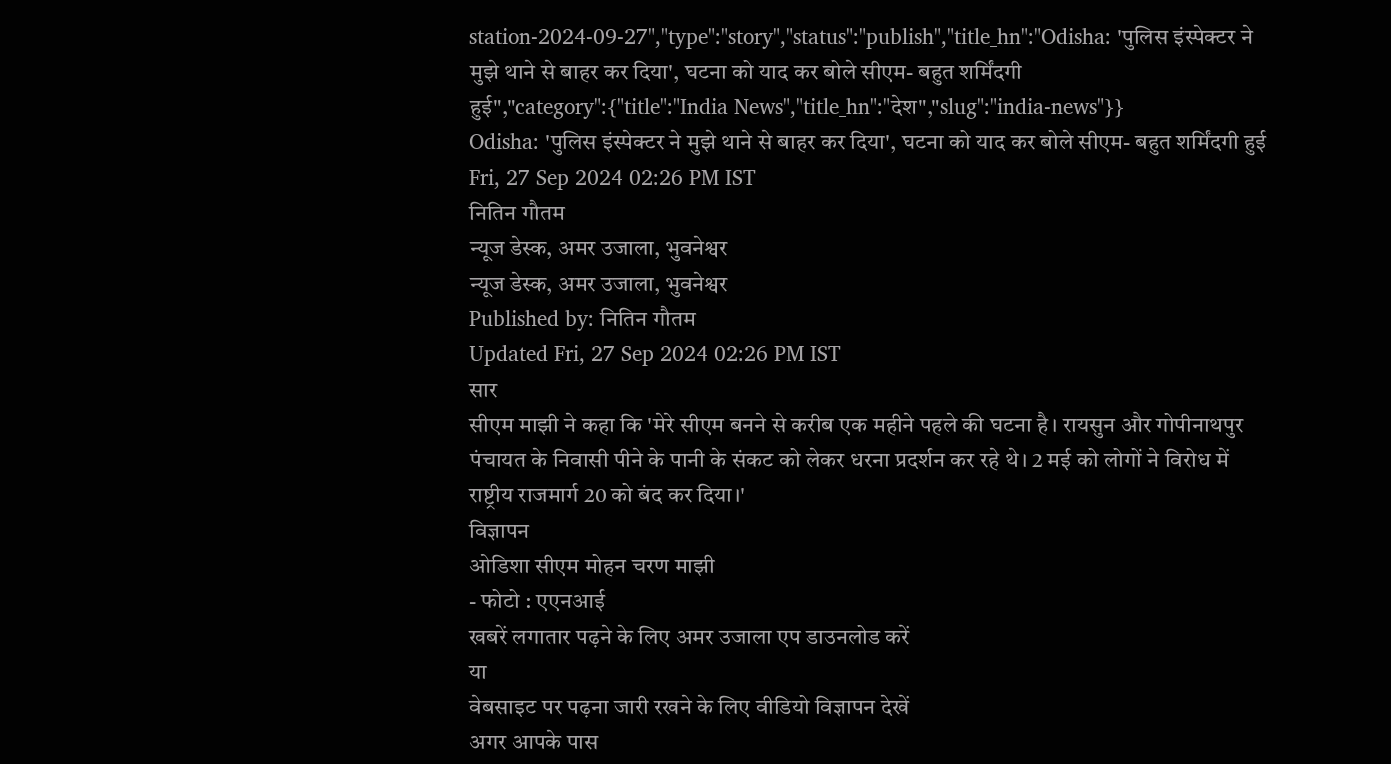station-2024-09-27","type":"story","status":"publish","title_hn":"Odisha: 'पुलिस इंस्पेक्टर ने मुझे थाने से बाहर कर दिया', घटना को याद कर बोले सीएम- बहुत शर्मिंदगी हुई","category":{"title":"India News","title_hn":"देश","slug":"india-news"}}
Odisha: 'पुलिस इंस्पेक्टर ने मुझे थाने से बाहर कर दिया', घटना को याद कर बोले सीएम- बहुत शर्मिंदगी हुई
Fri, 27 Sep 2024 02:26 PM IST
नितिन गौतम
न्यूज डेस्क, अमर उजाला, भुवनेश्वर
न्यूज डेस्क, अमर उजाला, भुवनेश्वर
Published by: नितिन गौतम
Updated Fri, 27 Sep 2024 02:26 PM IST
सार
सीएम माझी ने कहा कि 'मेरे सीएम बनने से करीब एक महीने पहले की घटना है। रायसुन और गोपीनाथपुर पंचायत के निवासी पीने के पानी के संकट को लेकर धरना प्रदर्शन कर रहे थे। 2 मई को लोगों ने विरोध में राष्ट्रीय राजमार्ग 20 को बंद कर दिया।'
विज्ञापन
ओडिशा सीएम मोहन चरण माझी
- फोटो : एएनआई
खबरें लगातार पढ़ने के लिए अमर उजाला एप डाउनलोड करें
या
वेबसाइट पर पढ़ना जारी रखने के लिए वीडियो विज्ञापन देखें
अगर आपके पास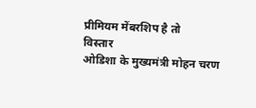प्रीमियम मेंबरशिप है तो
विस्तार
ओडिशा के मुख्यमंत्री मोहन चरण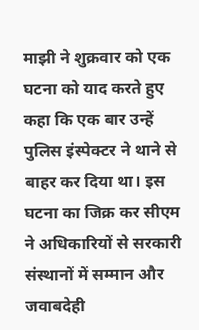माझी ने शुक्रवार को एक घटना को याद करते हुए कहा कि एक बार उन्हें पुलिस इंस्पेक्टर ने थाने से बाहर कर दिया था। इस घटना का जिक्र कर सीएम ने अधिकारियों से सरकारी संस्थानों में सम्मान और जवाबदेही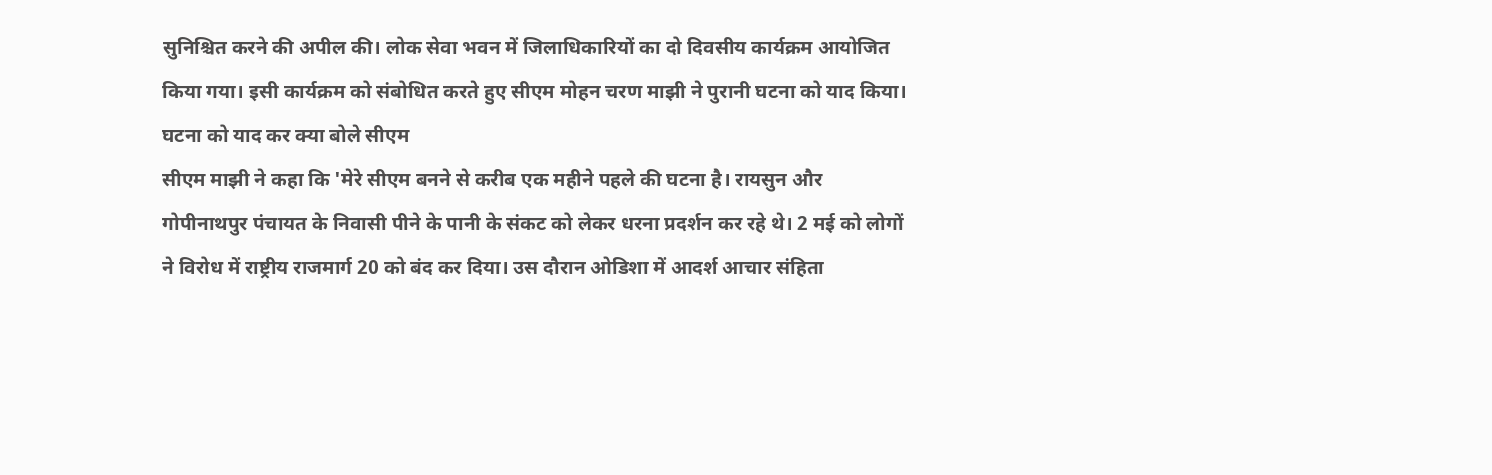सुनिश्चित करने की अपील की। लोक सेवा भवन में जिलाधिकारियों का दो दिवसीय कार्यक्रम आयोजित किया गया। इसी कार्यक्रम को संबोधित करते हुए सीएम मोहन चरण माझी ने पुरानी घटना को याद किया।
घटना को याद कर क्या बोले सीएम
सीएम माझी ने कहा कि 'मेरे सीएम बनने से करीब एक महीने पहले की घटना है। रायसुन और गोपीनाथपुर पंचायत के निवासी पीने के पानी के संकट को लेकर धरना प्रदर्शन कर रहे थे। 2 मई को लोगों ने विरोध में राष्ट्रीय राजमार्ग 20 को बंद कर दिया। उस दौरान ओडिशा में आदर्श आचार संहिता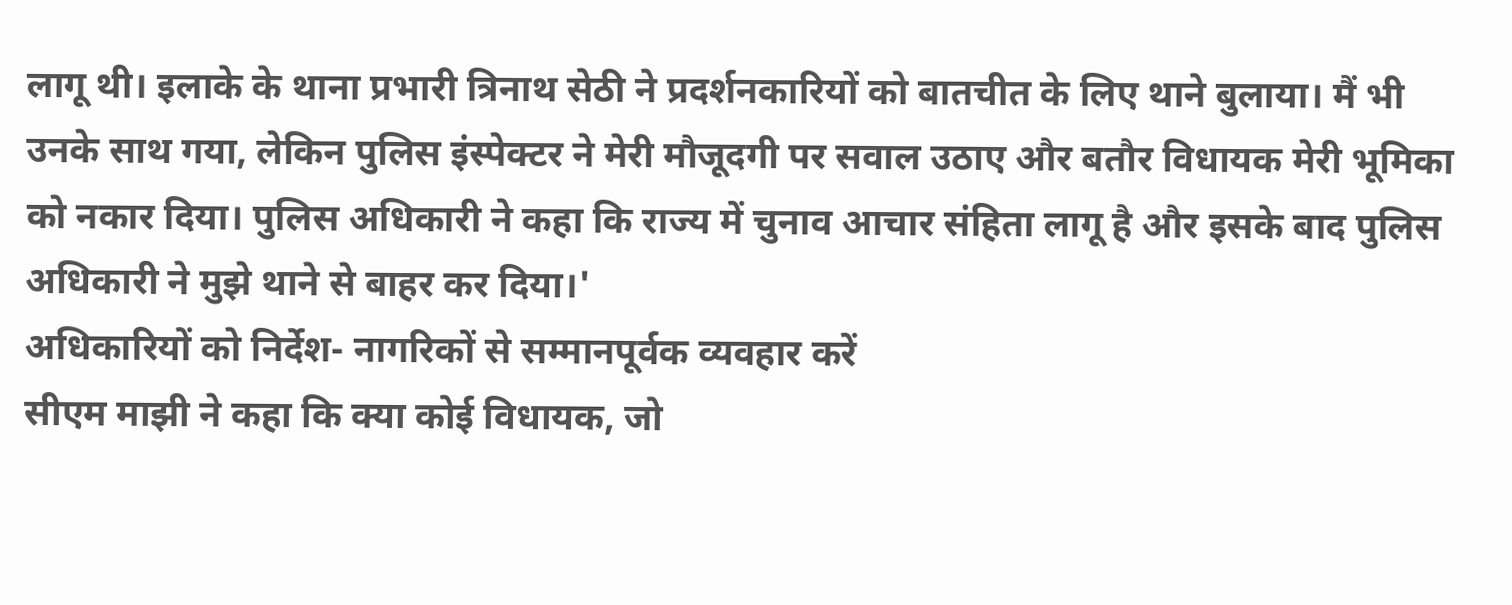लागू थी। इलाके के थाना प्रभारी त्रिनाथ सेठी ने प्रदर्शनकारियों को बातचीत के लिए थाने बुलाया। मैं भी उनके साथ गया, लेकिन पुलिस इंस्पेक्टर ने मेरी मौजूदगी पर सवाल उठाए और बतौर विधायक मेरी भूमिका को नकार दिया। पुलिस अधिकारी ने कहा कि राज्य में चुनाव आचार संहिता लागू है और इसके बाद पुलिस अधिकारी ने मुझे थाने से बाहर कर दिया।'
अधिकारियों को निर्देश- नागरिकों से सम्मानपूर्वक व्यवहार करें
सीएम माझी ने कहा कि क्या कोई विधायक, जो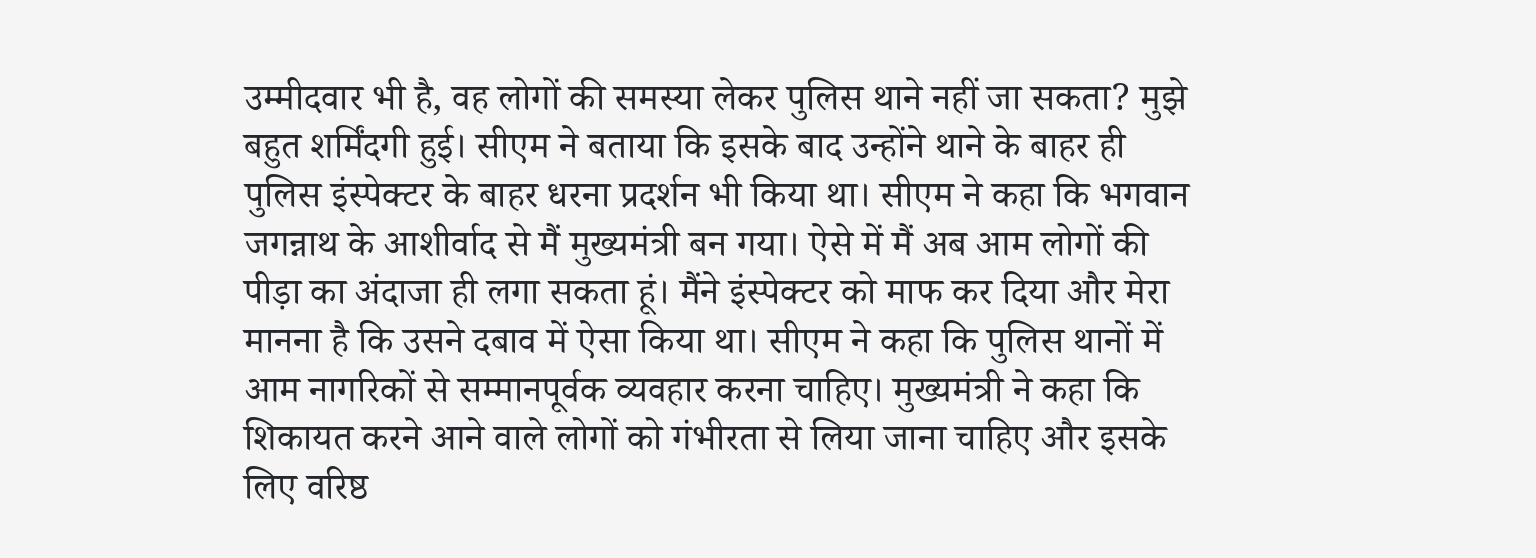उम्मीदवार भी है, वह लोगों की समस्या लेकर पुलिस थाने नहीं जा सकता? मुझे बहुत शर्मिंदगी हुई। सीएम ने बताया कि इसके बाद उन्होंने थाने के बाहर ही पुलिस इंस्पेक्टर के बाहर धरना प्रदर्शन भी किया था। सीएम ने कहा कि भगवान जगन्नाथ के आशीर्वाद से मैं मुख्यमंत्री बन गया। ऐसे में मैं अब आम लोगों की पीड़ा का अंदाजा ही लगा सकता हूं। मैंने इंस्पेक्टर को माफ कर दिया और मेरा मानना है कि उसने दबाव में ऐसा किया था। सीएम ने कहा कि पुलिस थानों में आम नागरिकों से सम्मानपूर्वक व्यवहार करना चाहिए। मुख्यमंत्री ने कहा कि शिकायत करने आने वाले लोगों को गंभीरता से लिया जाना चाहिए और इसके लिए वरिष्ठ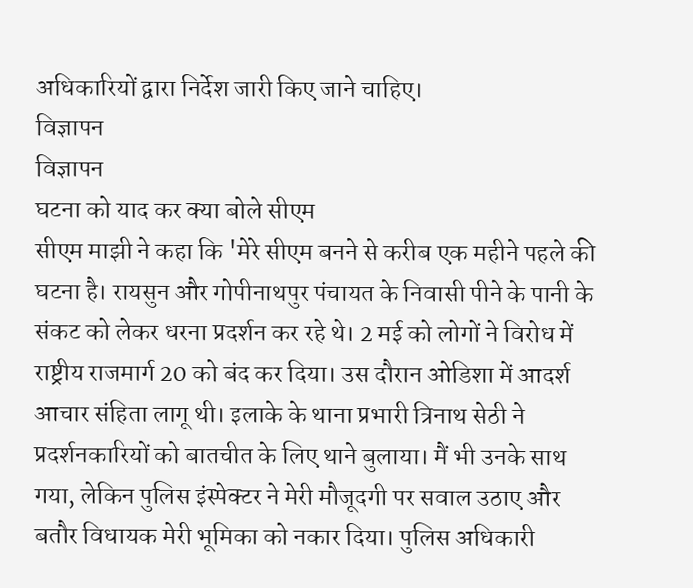अधिकारियों द्वारा निर्देश जारी किए जाने चाहिए।
विज्ञापन
विज्ञापन
घटना को याद कर क्या बोले सीएम
सीएम माझी ने कहा कि 'मेरे सीएम बनने से करीब एक महीने पहले की घटना है। रायसुन और गोपीनाथपुर पंचायत के निवासी पीने के पानी के संकट को लेकर धरना प्रदर्शन कर रहे थे। 2 मई को लोगों ने विरोध में राष्ट्रीय राजमार्ग 20 को बंद कर दिया। उस दौरान ओडिशा में आदर्श आचार संहिता लागू थी। इलाके के थाना प्रभारी त्रिनाथ सेठी ने प्रदर्शनकारियों को बातचीत के लिए थाने बुलाया। मैं भी उनके साथ गया, लेकिन पुलिस इंस्पेक्टर ने मेरी मौजूदगी पर सवाल उठाए और बतौर विधायक मेरी भूमिका को नकार दिया। पुलिस अधिकारी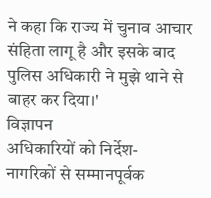ने कहा कि राज्य में चुनाव आचार संहिता लागू है और इसके बाद पुलिस अधिकारी ने मुझे थाने से बाहर कर दिया।'
विज्ञापन
अधिकारियों को निर्देश- नागरिकों से सम्मानपूर्वक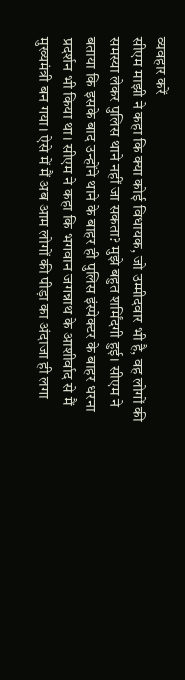व्यवहार करें
सीएम माझी ने कहा कि क्या कोई विधायक, जो उम्मीदवार भी है, वह लोगों की समस्या लेकर पुलिस थाने नहीं जा सकता? मुझे बहुत शर्मिंदगी हुई। सीएम ने बताया कि इसके बाद उन्होंने थाने के बाहर ही पुलिस इंस्पेक्टर के बाहर धरना प्रदर्शन भी किया था। सीएम ने कहा कि भगवान जगन्नाथ के आशीर्वाद से मैं मुख्यमंत्री बन गया। ऐसे में मैं अब आम लोगों की पीड़ा का अंदाजा ही लगा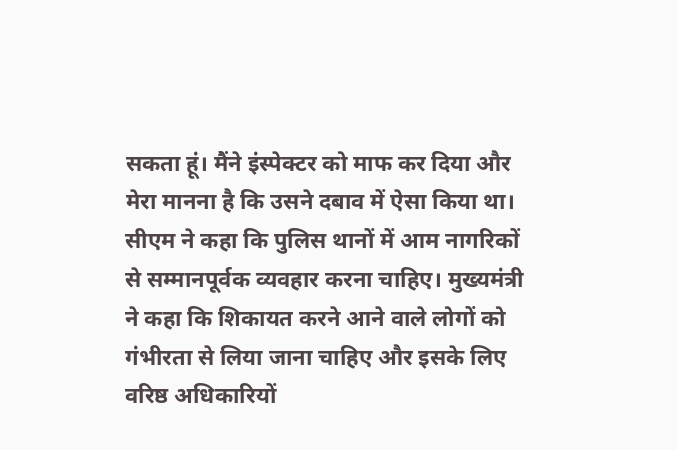सकता हूं। मैंने इंस्पेक्टर को माफ कर दिया और मेरा मानना है कि उसने दबाव में ऐसा किया था। सीएम ने कहा कि पुलिस थानों में आम नागरिकों से सम्मानपूर्वक व्यवहार करना चाहिए। मुख्यमंत्री ने कहा कि शिकायत करने आने वाले लोगों को गंभीरता से लिया जाना चाहिए और इसके लिए वरिष्ठ अधिकारियों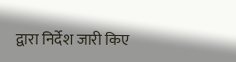द्वारा निर्देश जारी किए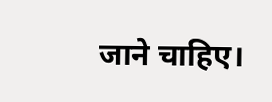जाने चाहिए।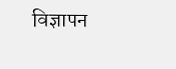विज्ञापन